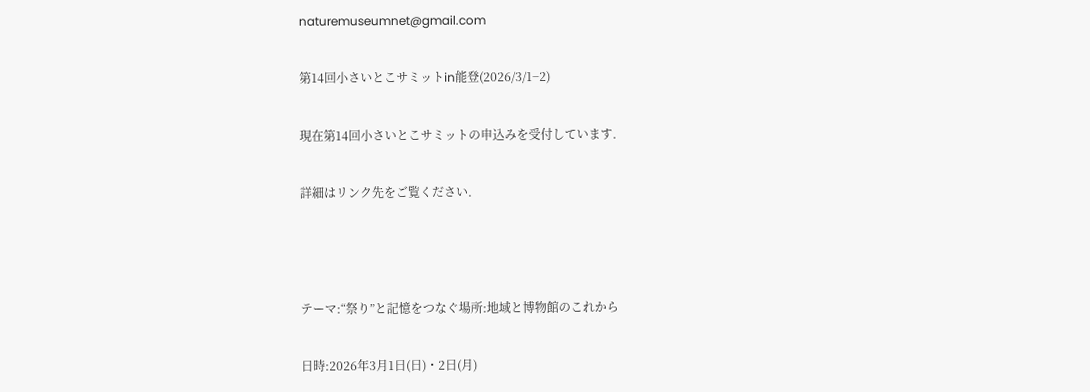naturemuseumnet@gmail.com

第14回小さいとこサミットin能登(2026/3/1−2)

現在第14回小さいとこサミットの申込みを受付しています.

詳細はリンク先をご覧ください.



テーマ:“祭り”と記憶をつなぐ場所:地域と博物館のこれから

日時:2026年3月1日(日)・2日(月)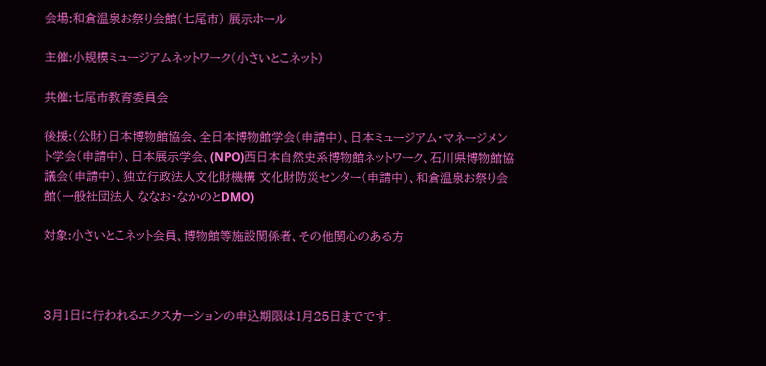会場:和倉温泉お祭り会館(七尾市) 展示ホール

主催:小規模ミュージアムネットワーク(小さいとこネット)

共催:七尾市教育委員会

後援:(公財)日本博物館協会、全日本博物館学会(申請中)、日本ミュージアム・マネージメント学会(申請中)、日本展示学会、(NPO)西日本自然史系博物館ネットワーク、石川県博物館協議会(申請中)、独立行政法人文化財機構 文化財防災センター(申請中)、和倉温泉お祭り会館(一般社団法人 ななお・なかのとDMO)

対象:小さいとこネット会員、博物館等施設関係者、その他関心のある方



3月1日に行われるエクスカーションの申込期限は1月25日までです.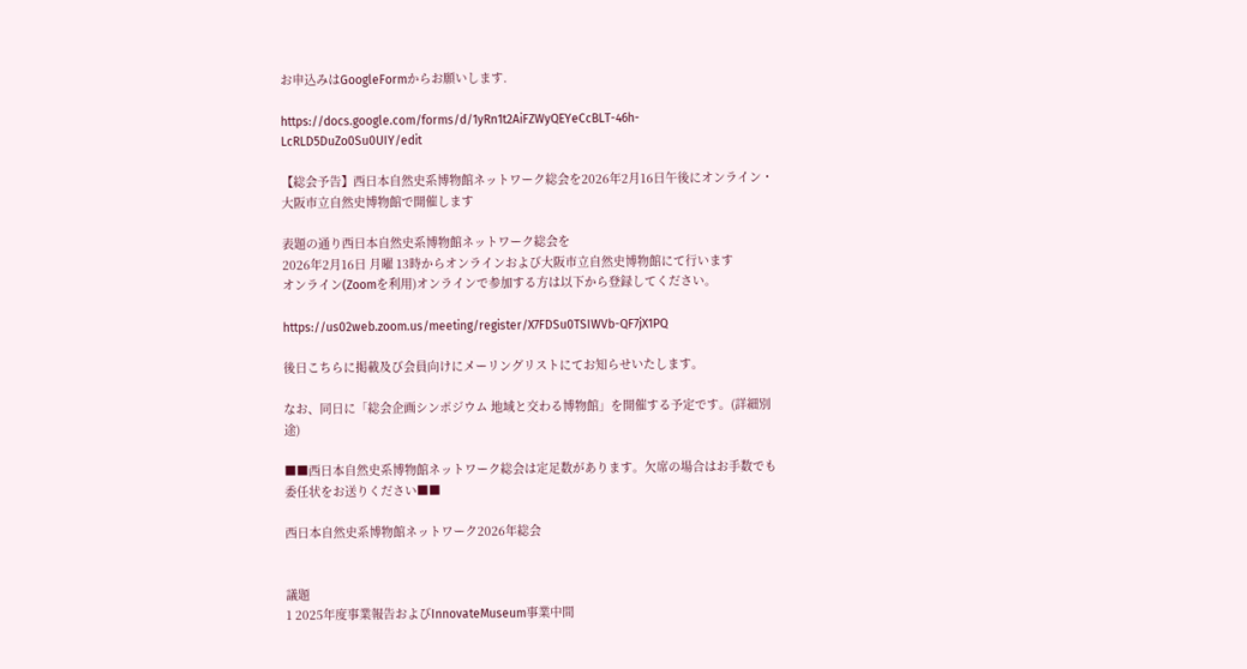お申込みはGoogleFormからお願いします.

https://docs.google.com/forms/d/1yRn1t2AiFZWyQEYeCcBLT-46h-LcRLD5DuZo0Su0UIY/edit

【総会予告】西日本自然史系博物館ネットワーク総会を2026年2月16日午後にオンライン・大阪市立自然史博物館で開催します

表題の通り西日本自然史系博物館ネットワーク総会を
2026年2月16日 月曜 13時からオンラインおよび大阪市立自然史博物館にて行います
オンライン(Zoomを利用)オンラインで参加する方は以下から登録してください。

https://us02web.zoom.us/meeting/register/X7FDSu0TSIWVb-QF7jX1PQ

後日こちらに掲載及び会員向けにメーリングリストにてお知らせいたします。

なお、同日に「総会企画シンポジウム 地域と交わる博物館」を開催する予定です。(詳細別途)

■■西日本自然史系博物館ネットワーク総会は定足数があります。欠席の場合はお手数でも委任状をお送りください■■

西日本自然史系博物館ネットワーク2026年総会


議題
1 2025年度事業報告およびInnovateMuseum事業中間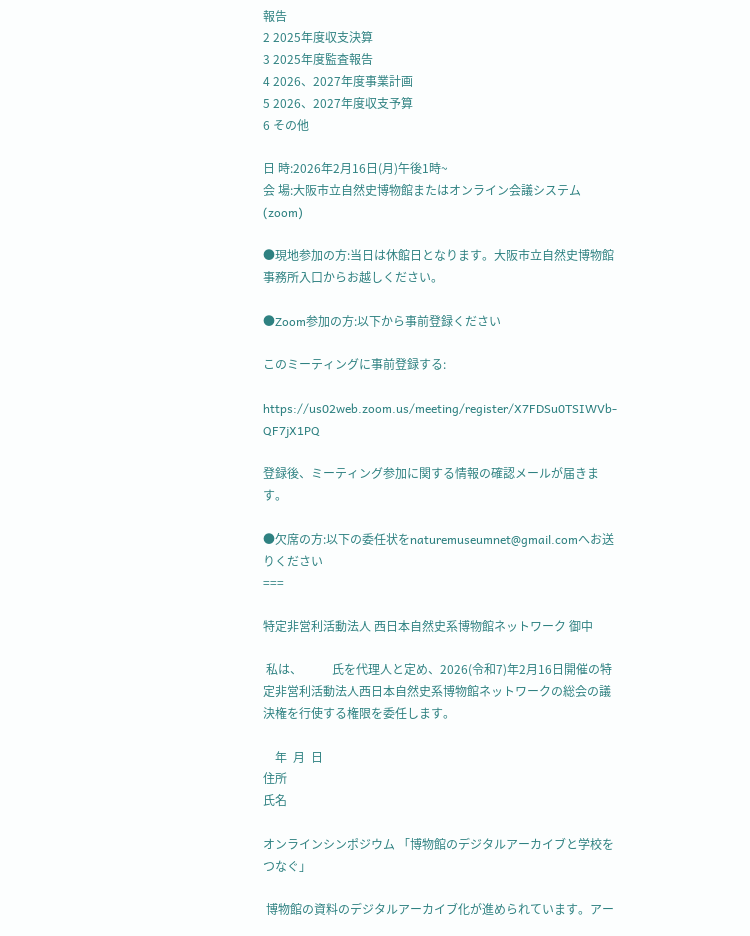報告
2 2025年度収支決算
3 2025年度監査報告
4 2026、2027年度事業計画
5 2026、2027年度収支予算
6 その他

日 時:2026年2月16日(月)午後1時~
会 場:大阪市立自然史博物館またはオンライン会議システム(zoom)

●現地参加の方:当日は休館日となります。大阪市立自然史博物館事務所入口からお越しください。

●Zoom参加の方:以下から事前登録ください

このミーティングに事前登録する:

https://us02web.zoom.us/meeting/register/X7FDSu0TSIWVb-QF7jX1PQ

登録後、ミーティング参加に関する情報の確認メールが届きます。

●欠席の方:以下の委任状をnaturemuseumnet@gmail.comへお送りください
===

特定非営利活動法人 西日本自然史系博物館ネットワーク 御中

 私は、          氏を代理人と定め、2026(令和7)年2月16日開催の特定非営利活動法人西日本自然史系博物館ネットワークの総会の議決権を行使する権限を委任します。

    年  月  日
住所
氏名

オンラインシンポジウム 「博物館のデジタルアーカイブと学校をつなぐ」

 博物館の資料のデジタルアーカイブ化が進められています。アー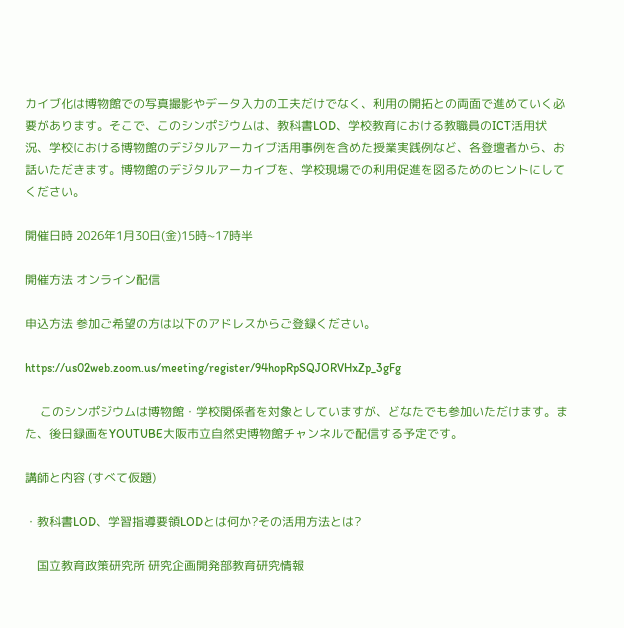カイブ化は博物館での写真撮影やデータ入力の工夫だけでなく、利用の開拓との両面で進めていく必要があります。そこで、このシンポジウムは、教科書LOD、学校教育における教職員のICT活用状況、学校における博物館のデジタルアーカイブ活用事例を含めた授業実践例など、各登壇者から、お話いただきます。博物館のデジタルアーカイブを、学校現場での利用促進を図るためのヒントにしてください。

開催日時 2026年1月30日(金)15時~17時半

開催方法 オンライン配信

申込方法 参加ご希望の方は以下のアドレスからご登録ください。

https://us02web.zoom.us/meeting/register/94hopRpSQJORVHxZp_3gFg

     このシンポジウムは博物館・学校関係者を対象としていますが、どなたでも参加いただけます。また、後日録画をYOUTUBE大阪市立自然史博物館チャンネルで配信する予定です。

講師と内容 (すべて仮題)

・教科書LOD、学習指導要領LODとは何か?その活用方法とは?

    国立教育政策研究所 研究企画開発部教育研究情報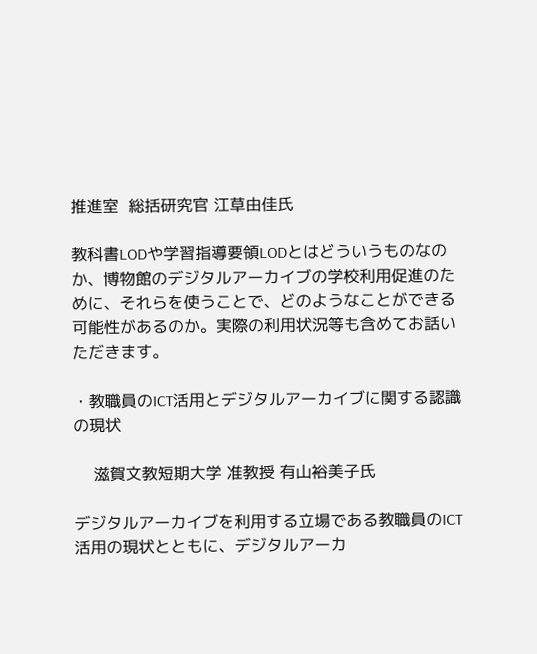推進室  総括研究官 江草由佳氏

教科書LODや学習指導要領LODとはどういうものなのか、博物館のデジタルアーカイブの学校利用促進のために、それらを使うことで、どのようなことができる可能性があるのか。実際の利用状況等も含めてお話いただきます。

・教職員のICT活用とデジタルアーカイブに関する認識の現状

    滋賀文教短期大学 准教授 有山裕美子氏

デジタルアーカイブを利用する立場である教職員のICT活用の現状とともに、デジタルアーカ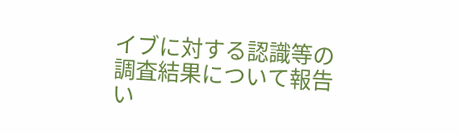イブに対する認識等の調査結果について報告い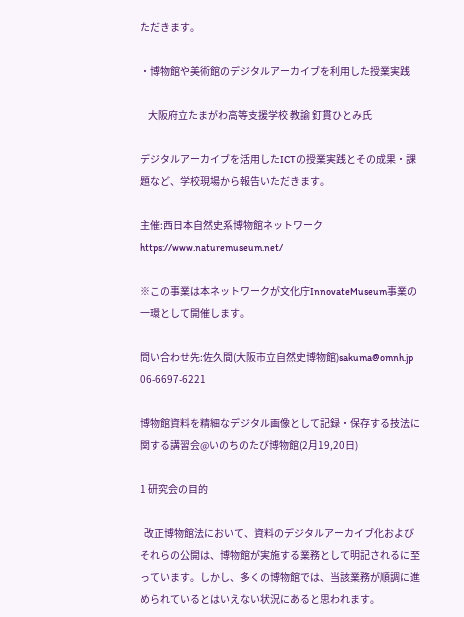ただきます。

・博物館や美術館のデジタルアーカイブを利用した授業実践

    大阪府立たまがわ高等支援学校 教諭 釘貫ひとみ氏

デジタルアーカイブを活用したICTの授業実践とその成果・課題など、学校現場から報告いただきます。

主催:西日本自然史系博物館ネットワーク https://www.naturemuseum.net/

※この事業は本ネットワークが文化庁InnovateMuseum事業の一環として開催します。

問い合わせ先:佐久間(大阪市立自然史博物館)sakuma@omnh.jp 06-6697-6221

博物館資料を精細なデジタル画像として記録・保存する技法に関する講習会@いのちのたび博物館(2月19,20日)

1 研究会の目的

  改正博物館法において、資料のデジタルアーカイブ化およびそれらの公開は、博物館が実施する業務として明記されるに至っています。しかし、多くの博物館では、当該業務が順調に進められているとはいえない状況にあると思われます。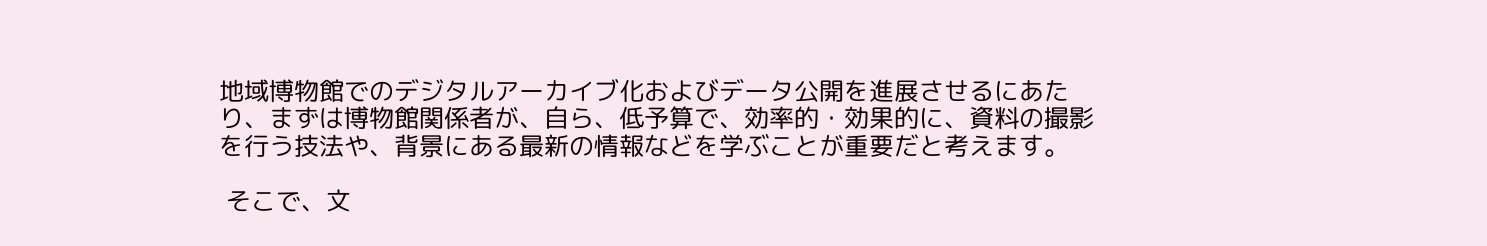地域博物館でのデジタルアーカイブ化およびデータ公開を進展させるにあたり、まずは博物館関係者が、自ら、低予算で、効率的・効果的に、資料の撮影を行う技法や、背景にある最新の情報などを学ぶことが重要だと考えます。

 そこで、文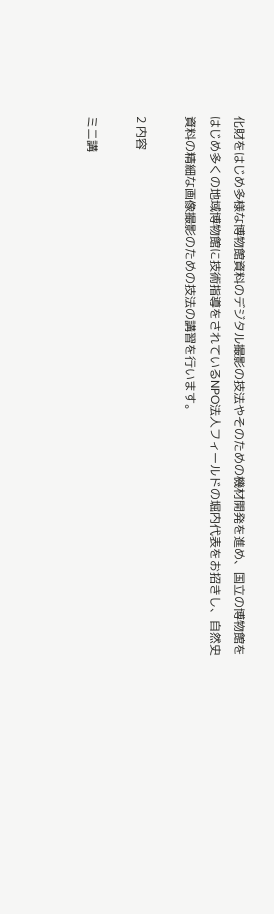化財をはじめ多様な博物館資料のデジタル撮影の技法やそのための機材開発を進め、国立の博物館をはじめ多くの地域博物館に技術指導をされているNPO法人フィールドの堀内代表をお招きし、自然史資料の精細な画像撮影のための技法の講習を行います。

2 内容

ミニ講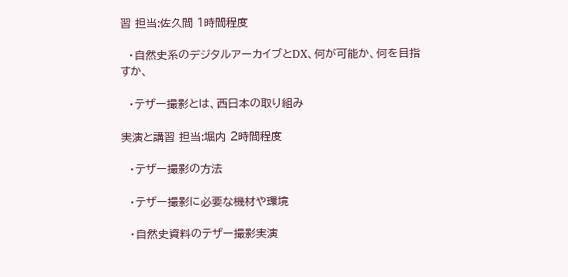習 担当:佐久間 1時間程度

  ・自然史系のデジタルアーカイブとDX、何が可能か、何を目指すか、

  ・テザー撮影とは、西日本の取り組み

実演と講習 担当:堀内 2時間程度

  ・テザー撮影の方法

  ・テザー撮影に必要な機材や環境

  ・自然史資料のテザー撮影実演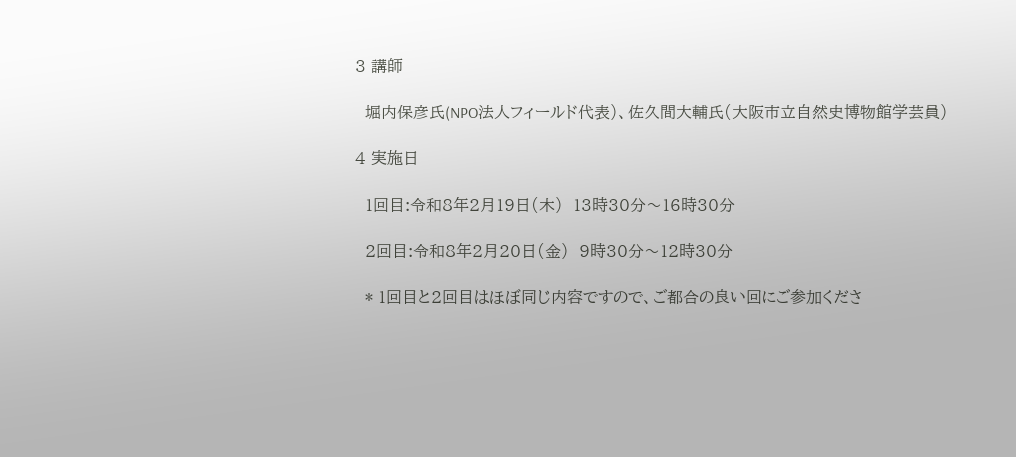3 講師

  堀内保彦氏(NPO法人フィールド代表)、佐久間大輔氏(大阪市立自然史博物館学芸員)

4 実施日

  1回目:令和8年2月19日(木)  13時30分〜16時30分

  2回目:令和8年2月20日(金)  9時30分〜12時30分

  * 1回目と2回目はほぼ同じ内容ですので、ご都合の良い回にご参加くださ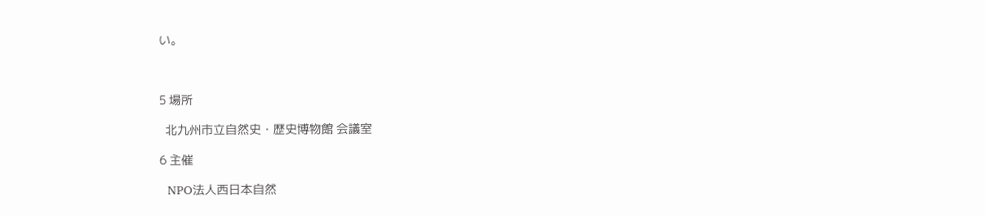い。



5 場所

  北九州市立自然史・歴史博物館 会議室

6 主催

  NPO法人西日本自然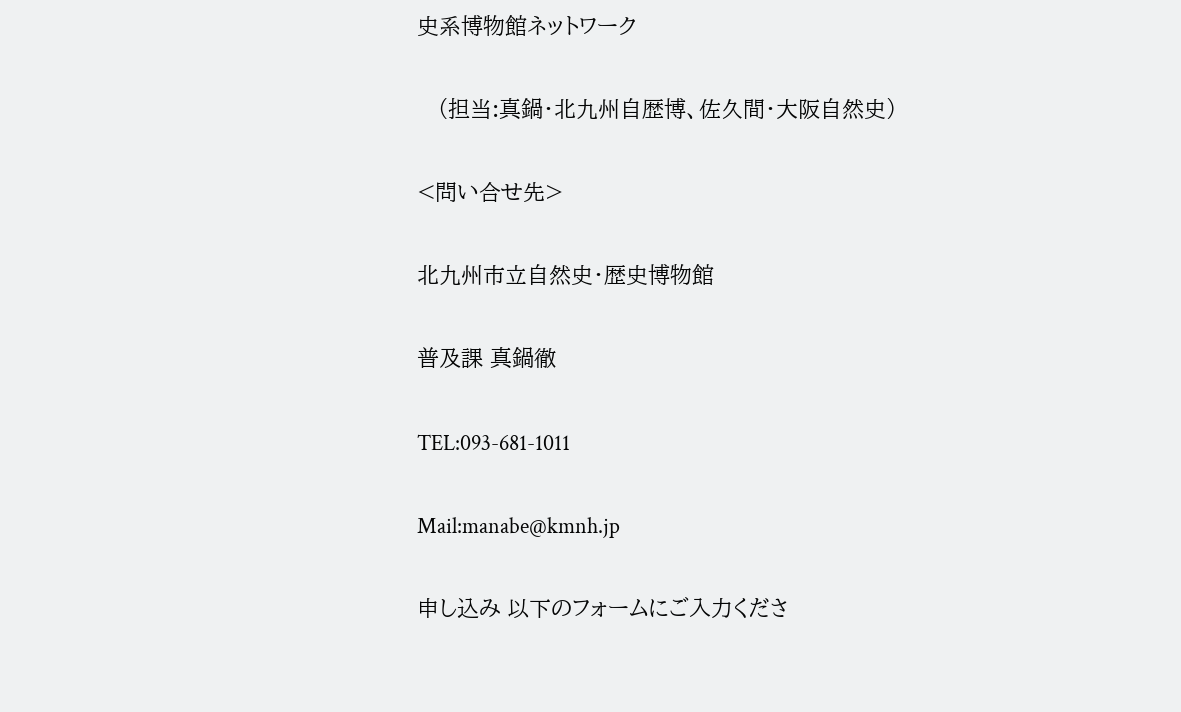史系博物館ネットワーク

   (担当:真鍋・北九州自歴博、佐久間・大阪自然史)

<問い合せ先>

北九州市立自然史・歴史博物館

普及課 真鍋徹

TEL:093-681-1011

Mail:manabe@kmnh.jp

申し込み 以下のフォームにご入力くださ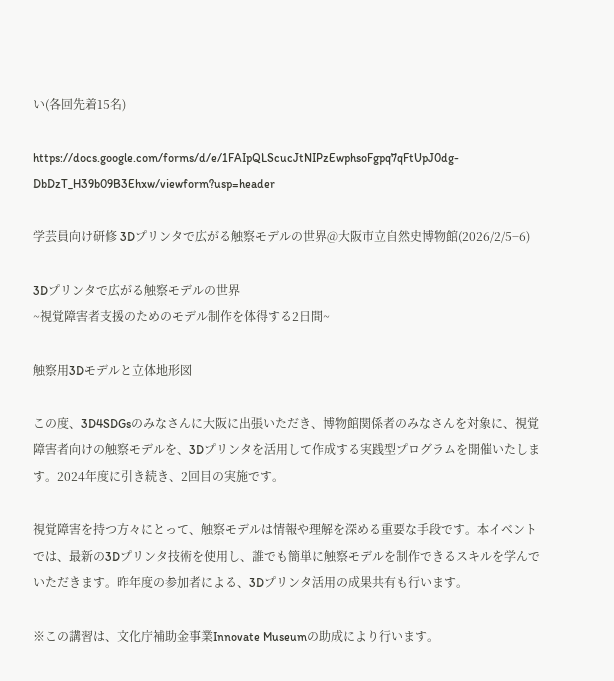い(各回先着15名)

https://docs.google.com/forms/d/e/1FAIpQLScucJtNIPzEwphsoFgpq7qFtUpJ0dg-DbDzT_H39b09B3Ehxw/viewform?usp=header

学芸員向け研修 3Dプリンタで広がる触察モデルの世界@大阪市立自然史博物館(2026/2/5−6)

3Dプリンタで広がる触察モデルの世界
~視覚障害者支援のためのモデル制作を体得する2日間~

触察用3Dモデルと立体地形図

この度、3D4SDGsのみなさんに大阪に出張いただき、博物館関係者のみなさんを対象に、視覚障害者向けの触察モデルを、3Dプリンタを活用して作成する実践型プログラムを開催いたします。2024年度に引き続き、2回目の実施です。

視覚障害を持つ方々にとって、触察モデルは情報や理解を深める重要な手段です。本イベントでは、最新の3Dプリンタ技術を使用し、誰でも簡単に触察モデルを制作できるスキルを学んでいただきます。昨年度の参加者による、3Dプリンタ活用の成果共有も行います。

※この講習は、文化庁補助金事業Innovate Museumの助成により行います。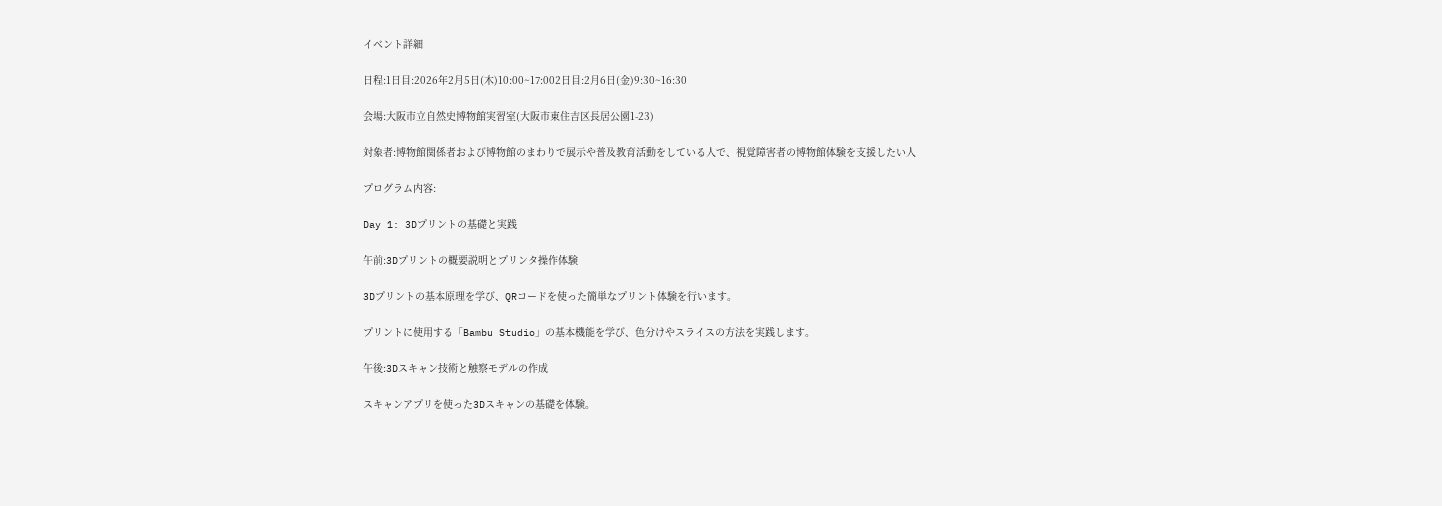イベント詳細

日程:1日目:2026年2月5日(木)10:00~17:002日目:2月6日(金)9:30~16:30

会場:大阪市立自然史博物館実習室(大阪市東住吉区長居公園1-23)

対象者:博物館関係者および博物館のまわりで展示や普及教育活動をしている人で、視覚障害者の博物館体験を支援したい人

プログラム内容:

Day 1: 3Dプリントの基礎と実践

午前:3Dプリントの概要説明とプリンタ操作体験

3Dプリントの基本原理を学び、QRコードを使った簡単なプリント体験を行います。

プリントに使用する「Bambu Studio」の基本機能を学び、色分けやスライスの方法を実践します。

午後:3Dスキャン技術と触察モデルの作成

スキャンアプリを使った3Dスキャンの基礎を体験。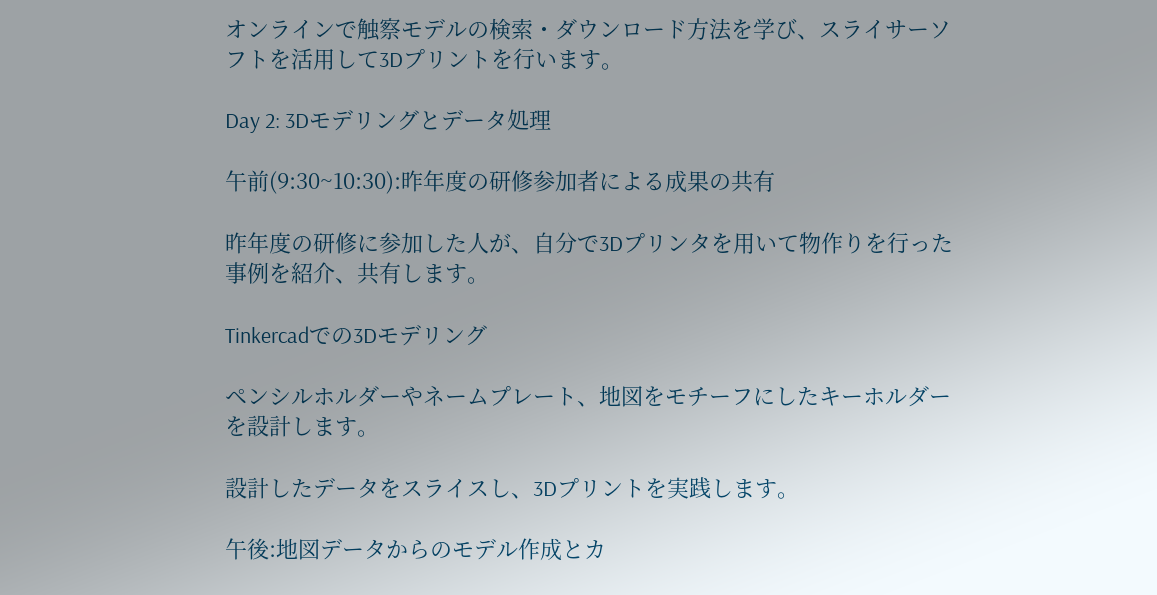オンラインで触察モデルの検索・ダウンロード方法を学び、スライサーソフトを活用して3Dプリントを行います。

Day 2: 3Dモデリングとデータ処理

午前(9:30~10:30):昨年度の研修参加者による成果の共有

昨年度の研修に参加した人が、自分で3Dプリンタを用いて物作りを行った事例を紹介、共有します。

Tinkercadでの3Dモデリング

ペンシルホルダーやネームプレート、地図をモチーフにしたキーホルダーを設計します。

設計したデータをスライスし、3Dプリントを実践します。

午後:地図データからのモデル作成とカ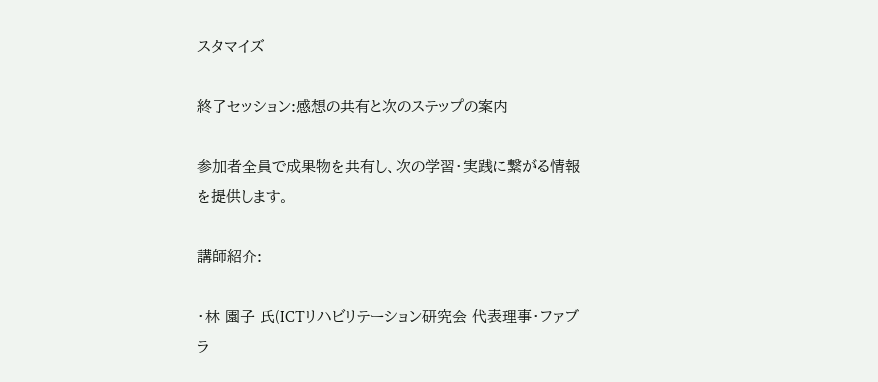スタマイズ

終了セッション:感想の共有と次のステップの案内

参加者全員で成果物を共有し、次の学習・実践に繋がる情報を提供します。

講師紹介:

・林 園子 氏(ICTリハビリテーション研究会 代表理事・ファブラ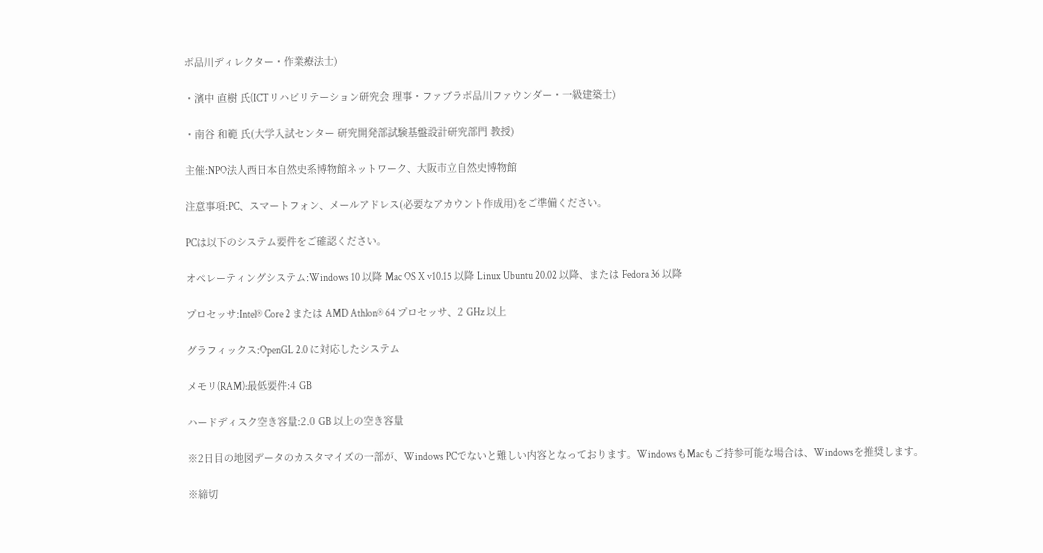ボ品川ディレクター・作業療法士)

・濱中 直樹 氏(ICTリハビリテーション研究会 理事・ファブラボ品川ファウンダー・一級建築士)

・南谷 和範 氏(大学入試センター 研究開発部試験基盤設計研究部門 教授)

主催:NPO法人西日本自然史系博物館ネットワーク、大阪市立自然史博物館

注意事項:PC、スマートフォン、メールアドレス(必要なアカウント作成用)をご準備ください。

PCは以下のシステム要件をご確認ください。

オペレーティングシステム:Windows 10 以降 Mac OS X v10.15 以降 Linux Ubuntu 20.02 以降、または Fedora 36 以降

プロセッサ:Intel® Core 2 または AMD Athlon® 64 プロセッサ、2 GHz 以上

グラフィックス:OpenGL 2.0 に対応したシステム

メモリ(RAM):最低要件:4 GB

ハードディスク空き容量:2.0 GB 以上の空き容量

※2日目の地図データのカスタマイズの一部が、Windows PCでないと難しい内容となっております。WindowsもMacもご持参可能な場合は、Windowsを推奨します。

※締切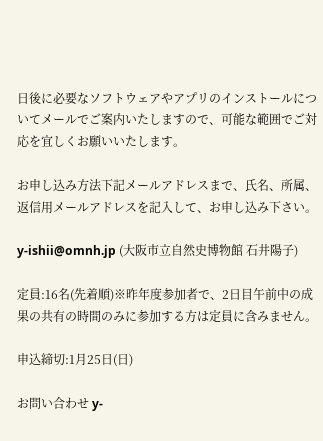日後に必要なソフトウェアやアプリのインストールについてメールでご案内いたしますので、可能な範囲でご対応を宜しくお願いいたします。

お申し込み方法下記メールアドレスまで、氏名、所属、返信用メールアドレスを記入して、お申し込み下さい。

y-ishii@omnh.jp (大阪市立自然史博物館 石井陽子)

定員:16名(先着順)※昨年度参加者で、2日目午前中の成果の共有の時間のみに参加する方は定員に含みません。

申込締切:1月25日(日)

お問い合わせ y-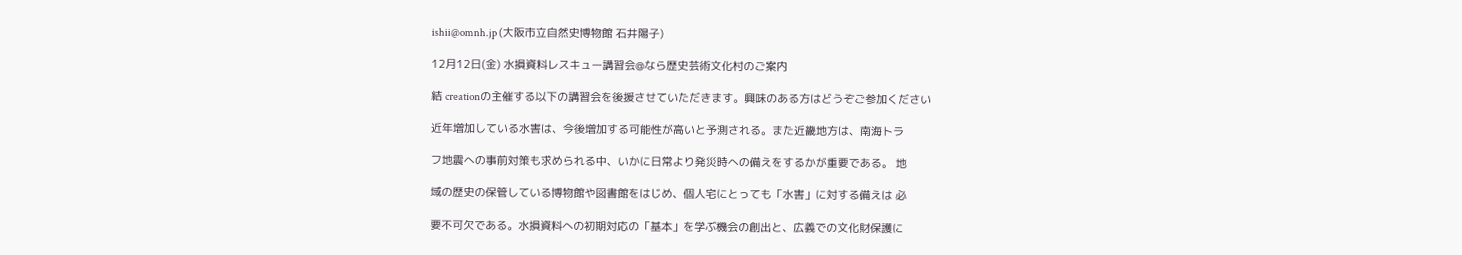ishii@omnh.jp (大阪市立自然史博物館 石井陽子)

12月12日(金) 水損資料レスキュー講習会@なら歴史芸術文化村のご案内

結 creationの主催する以下の講習会を後援させていただきます。興味のある方はどうぞご参加ください

近年増加している水害は、今後増加する可能性が高いと予測される。また近畿地方は、南海トラ

フ地震への事前対策も求められる中、いかに日常より発災時への備えをするかが重要である。 地

域の歴史の保管している博物館や図書館をはじめ、個人宅にとっても「水害」に対する備えは 必

要不可欠である。水損資料への初期対応の「基本」を学ぶ機会の創出と、広義での文化財保護に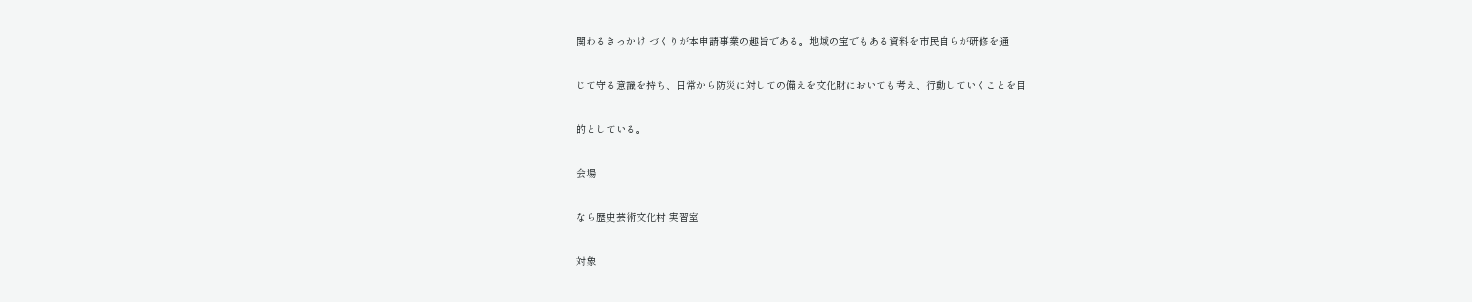関わるきっかけ づくりが本申請事業の趣旨である。地域の宝でもある資料を市民自らが研修を通

じて守る意識を持ち、日常から防災に対しての備えを文化財においても考え、行動していくことを目

的としている。

会場

なら歴史芸術文化村 実習室

対象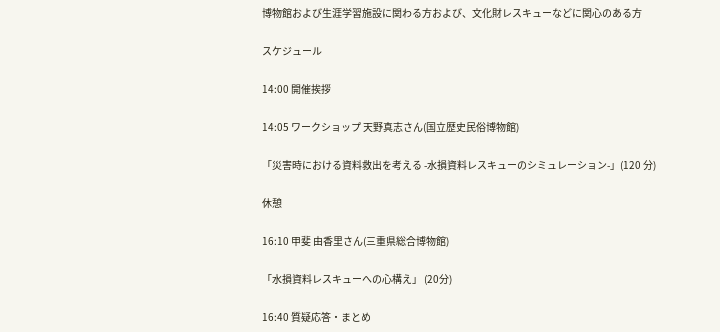博物館および生涯学習施設に関わる方および、文化財レスキューなどに関心のある方

スケジュール

14:00 開催挨拶

14:05 ワークショップ 天野真志さん(国立歴史民俗博物館)

「災害時における資料救出を考える -水損資料レスキューのシミュレーション-」(120 分)

休憩

16:10 甲斐 由香里さん(三重県総合博物館)

「水損資料レスキューへの心構え」 (20分)

16:40 質疑応答・まとめ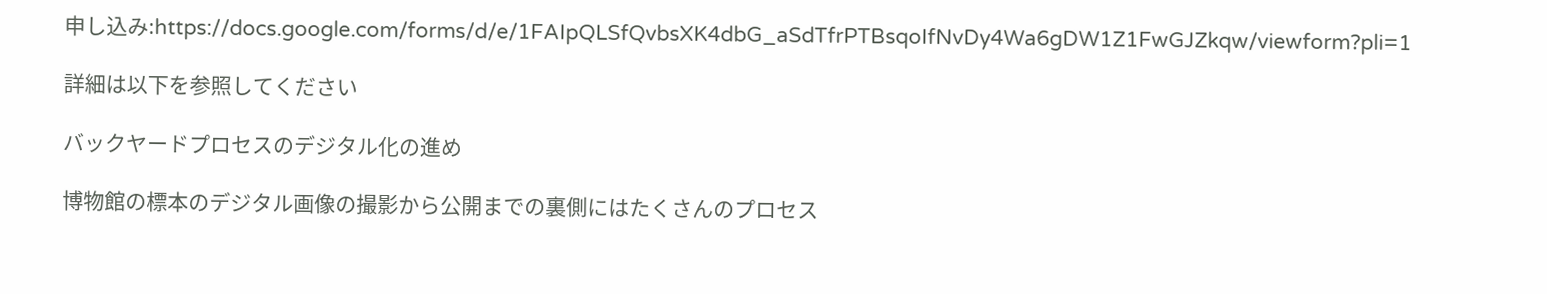申し込み:https://docs.google.com/forms/d/e/1FAIpQLSfQvbsXK4dbG_aSdTfrPTBsqoIfNvDy4Wa6gDW1Z1FwGJZkqw/viewform?pli=1

詳細は以下を参照してください

バックヤードプロセスのデジタル化の進め

博物館の標本のデジタル画像の撮影から公開までの裏側にはたくさんのプロセス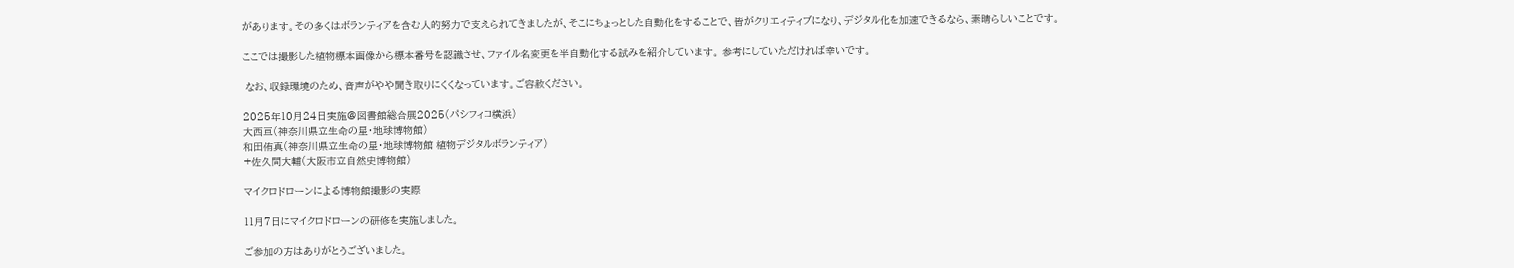があります。その多くはボランティアを含む人的努力で支えられてきましたが、そこにちょっとした自動化をすることで、皆がクリエィティブになり、デジタル化を加速できるなら、素晴らしいことです。

ここでは撮影した植物標本画像から標本番号を認識させ、ファイル名変更を半自動化する試みを紹介しています。 参考にしていただければ幸いです。

 なお、収録環境のため、音声がやや聞き取りにくくなっています。ご容赦ください。

2025年10月24日実施@図書館総合展2025(パシフィコ横浜)
大西亘(神奈川県立生命の星・地球博物館)
和田侑真(神奈川県立生命の星・地球博物館 植物デジタルボランティア)
+佐久間大輔(大阪市立自然史博物館)

マイクロドローンによる博物館撮影の実際

11月7日にマイクロドローンの研修を実施しました。

ご参加の方はありがとうございました。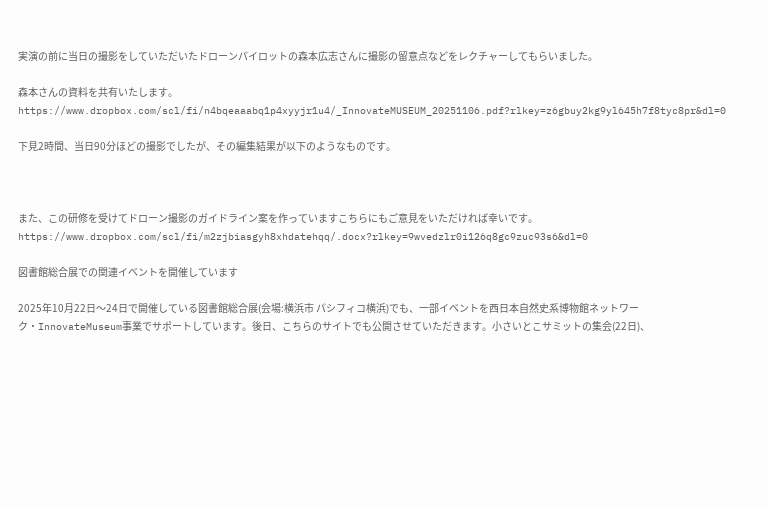実演の前に当日の撮影をしていただいたドローンパイロットの森本広志さんに撮影の留意点などをレクチャーしてもらいました。

森本さんの資料を共有いたします。
https://www.dropbox.com/scl/fi/n4bqeaaabq1p4xyyjr1u4/_InnovateMUSEUM_20251106.pdf?rlkey=z6gbuy2kg9yl645h7f8tyc8pr&dl=0

下見2時間、当日90分ほどの撮影でしたが、その編集結果が以下のようなものです。



また、この研修を受けてドローン撮影のガイドライン案を作っていますこちらにもご意見をいただければ幸いです。
https://www.dropbox.com/scl/fi/m2zjbiasgyh8xhdatehqq/.docx?rlkey=9wvedzlr0i126q8gc9zuc93s6&dl=0

図書館総合展での関連イベントを開催しています

2025年10月22日〜24日で開催している図書館総合展(会場:横浜市 パシフィコ横浜)でも、一部イベントを西日本自然史系博物館ネットワーク・InnovateMuseum事業でサポートしています。後日、こちらのサイトでも公開させていただきます。小さいとこサミットの集会(22日)、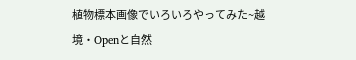植物標本画像でいろいろやってみた~越境・Openと自然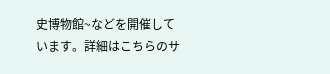史博物館~などを開催しています。詳細はこちらのサ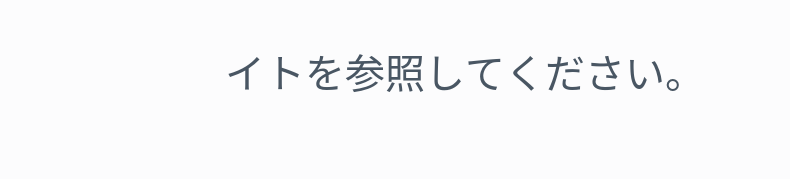イトを参照してください。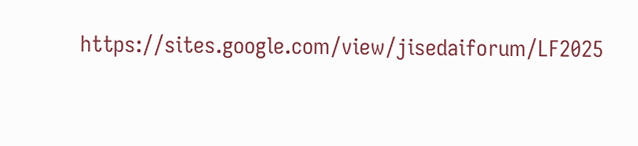https://sites.google.com/view/jisedaiforum/LF2025